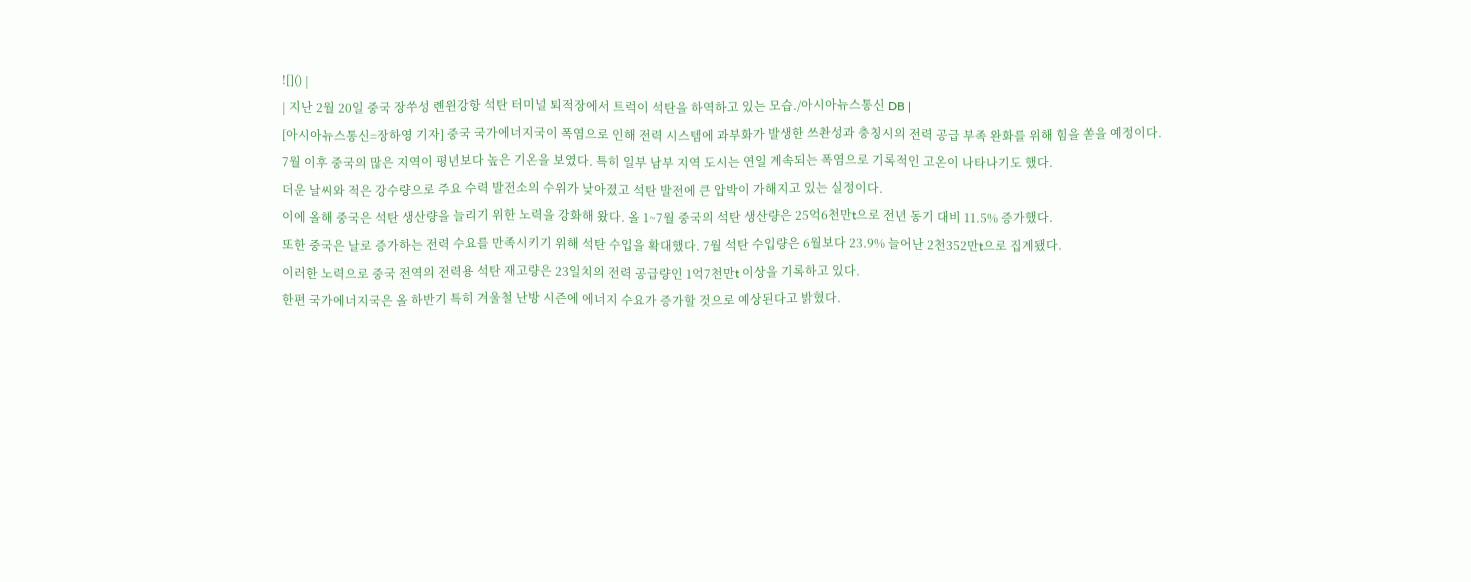![]() |
| 지난 2월 20일 중국 장쑤성 롄윈강항 석탄 터미널 퇴적장에서 트럭이 석탄을 하역하고 있는 모습./아시아뉴스통신 DB |
[아시아뉴스통신=장하영 기자] 중국 국가에너지국이 폭염으로 인해 전력 시스템에 과부화가 발생한 쓰촨성과 충칭시의 전력 공급 부족 완화를 위해 힘을 쏟을 예정이다.
7월 이후 중국의 많은 지역이 평년보다 높은 기온을 보였다. 특히 일부 남부 지역 도시는 연일 계속되는 폭염으로 기록적인 고온이 나타나기도 했다.
더운 날씨와 적은 강수량으로 주요 수력 발전소의 수위가 낮아졌고 석탄 발전에 큰 압박이 가해지고 있는 실정이다.
이에 올해 중국은 석탄 생산량을 늘리기 위한 노력을 강화해 왔다. 올 1~7월 중국의 석탄 생산량은 25억6천만t으로 전년 동기 대비 11.5% 증가했다.
또한 중국은 날로 증가하는 전력 수요를 만족시키기 위해 석탄 수입을 확대했다. 7월 석탄 수입량은 6월보다 23.9% 늘어난 2천352만t으로 집계됐다.
이러한 노력으로 중국 전역의 전력용 석탄 재고량은 23일치의 전력 공급량인 1억7천만t 이상을 기록하고 있다.
한편 국가에너지국은 올 하반기 특히 겨울철 난방 시즌에 에너지 수요가 증가할 것으로 예상된다고 밝혔다.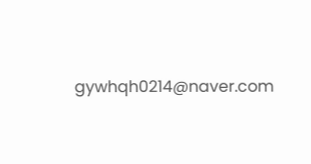gywhqh0214@naver.com